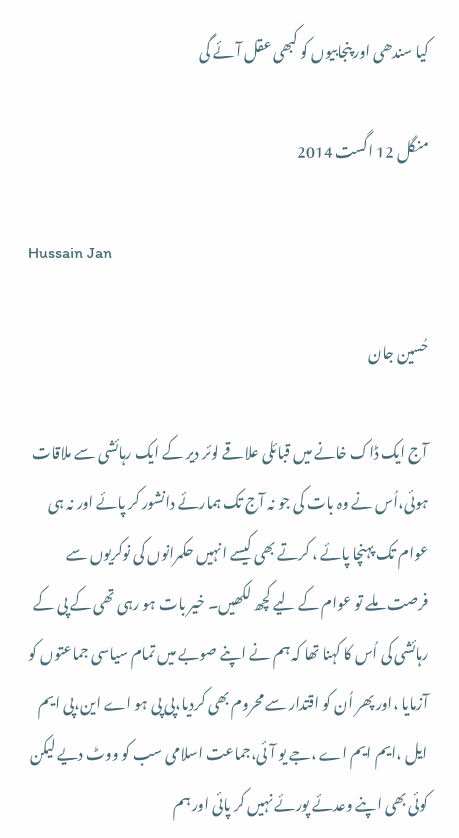کیا سندھی اور پنجابیوں کو کبھی عقل آئے گی

منگل 12 اگست 2014

Hussain Jan

حُسین جان

آج ایک ڈاک خانے میں قبائلی علاقے لوئر دیر کے ایک رہائشی سے ملاقات ہوئی،اُس نے وہ بات کی جو نہ آج تک ہمارئے دانشور کر پائے اور نہ ہی عوام تک پہنچا پائے ، کرتے بھی کیسے انہیں حکمرانوں کی نوکریوں سے فرصت ملے تو عوام کے لیے کچھ لکھیں۔ خیر بات ہو رہی تھی کے پی کے رہائشی کی اُس کا کہنا تھا کہ ہم نے اپنے صوبے میں تمام سیاسی جماعتوں کو آزمایا ،اور پھر اُن کو اقتدار سے محروم بھی کردیا،پی پی ہو اے این،پی ایم ایل ،ایم ایم اے ،جے یو آئی،جماعت اسلامی سب کو ووٹ دیے لیکن کوئی بھی اپنے وعدئے پورئے نہیں کر پائی اور ہم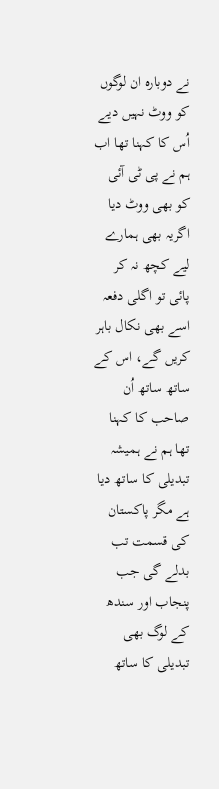نے دوبارہ ان لوگوں کو ووٹ نہیں دیے اُس کا کہنا تھا اب ہم نے پی ٹی آئی کو بھی ووٹ دیا اگریہ بھی ہمارے لیے کچھ نہ کر پائی تو اگلی دفعہ اسے بھی نکال باہر کریں گے، اس کے ساتھ ساتھ اُن صاحب کا کہنا تھا ہم نے ہمیشہ تبدیلی کا ساتھ دیا ہے مگر پاکستان کی قسمت تب بدلے گی جب پنجاب اور سندھ کے لوگ بھی تبدیلی کا ساتھ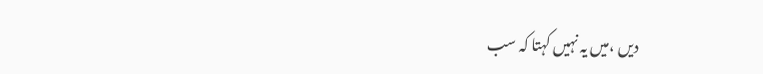دیں ،میں یہ نہیں کہتا کہ سب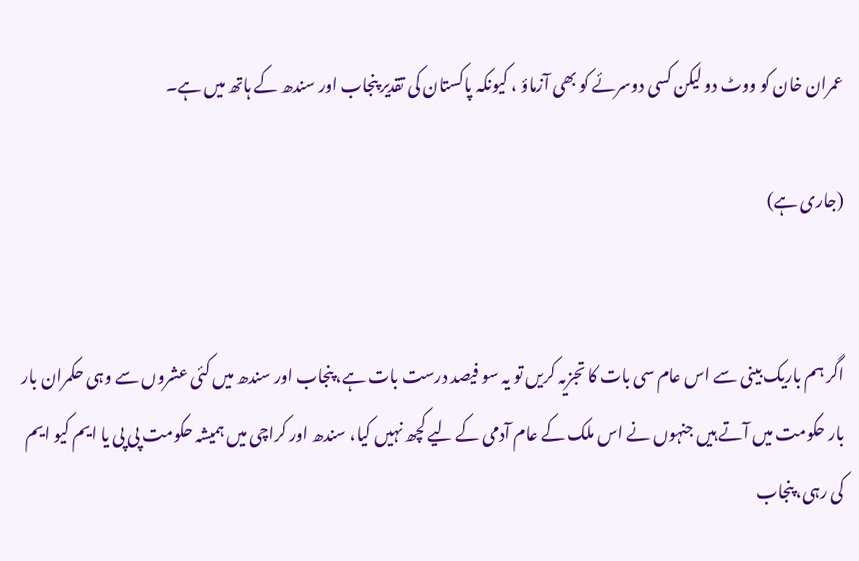عمران خان کو ووٹ دو لیکن کسی دوسرئے کو بھی آزماؤ ، کیونکہ پاکستان کی تقدیر پنجاب اور سندھ کے ہاتھ میں ہے۔

(جاری ہے)


اگر ہم باریک بینی سے اس عام سی بات کا تجزیہ کریں تو یہ سو فیصد درست بات ہے، پنجاب اور سندھ میں کئی عشروں سے وہی حکمران بار بار حکومت میں آتے ہیں جنہوں نے اس ملک کے عام آدمی کے لیے کچھ نہیں کیا، سندھ اور کراچی میں ہمیشہ حکومت پی پی یا ایم کیو ایم کی رہی، پنجاب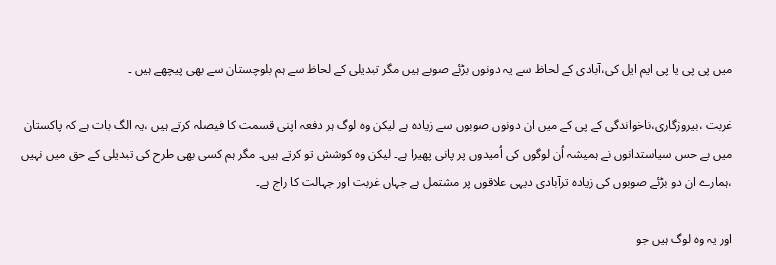میں پی پی یا پی ایم ایل کی،آبادی کے لحاظ سے یہ دونوں بڑئے صوبے ہیں مگر تبدیلی کے لحاظ سے ہم بلوچستان سے بھی پیچھے ہیں ۔

غربت ،بیروزگاری،ناخواندگی کے پی کے میں ان دونوں صوبوں سے زیادہ ہے لیکن وہ لوگ ہر دفعہ اپنی قسمت کا فیصلہ کرتے ہیں ،یہ الگ بات ہے کہ پاکستان میں بے حس سیاستدانوں نے ہمیشہ اُن لوگوں کی اُمیدوں پر پانی پھیرا ہے۔ لیکن وہ کوشش تو کرتے ہیں۔ مگر ہم کسی بھی طرح کی تبدیلی کے حق میں نہیں ،ہمارے ان دو بڑئے صوبوں کی زیادہ ترآبادی دیہی علاقوں پر مشتمل ہے جہاں غربت اور جہالت کا راج ہے۔

اور یہ وہ لوگ ہیں جو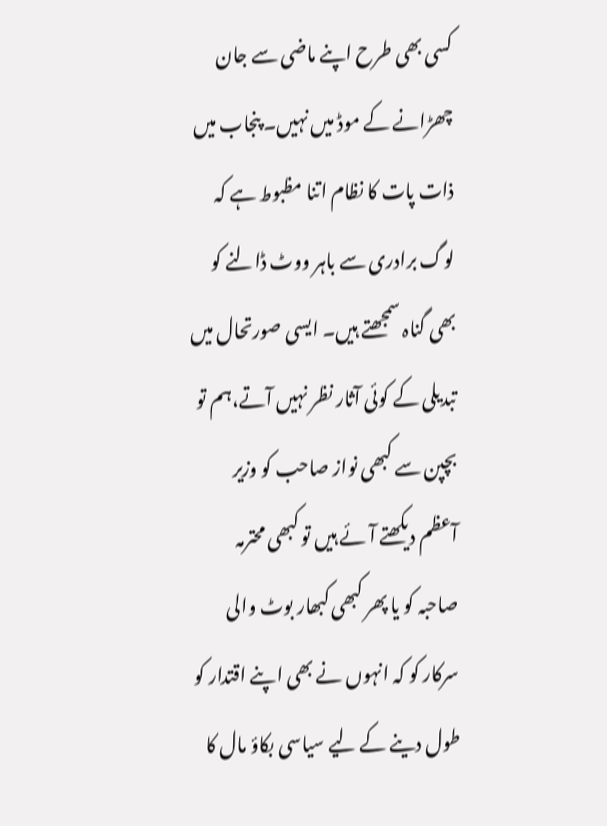کسی بھی طرح اپنے ماضی سے جان چھڑانے کے موڈ میں نہیں۔ پنجاب میں ذات پات کا نظام اتنا مظبوط ہے کہ لوگ برادری سے باہر ووٹ ڈالنے کو بھی گناہ سمجھتے ہیں۔ ایسی صورتحال میں تبدیلی کے کوئی آثار نظر نہیں آتے،ہم تو بچپن سے کبھی نواز صاحب کو وزیر آعظم دیکھتے آئے ہیں تو کبھی محترمہ صاحبہ کو یا پھر کبھی کبھار بوٹ والی سرکار کو کہ انہوں نے بھی اپنے اقتدار کو طول دینے کے لیے سیاسی بکاؤ مال کا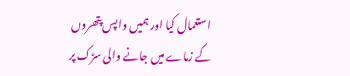استعمال کیا اور ہمیں واپس پتھروں کے زماے میں جانے والی سڑک پر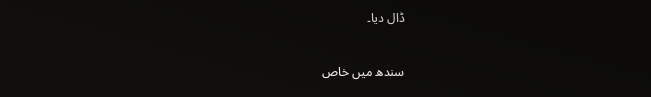ڈال دیا۔


سندھ میں خاص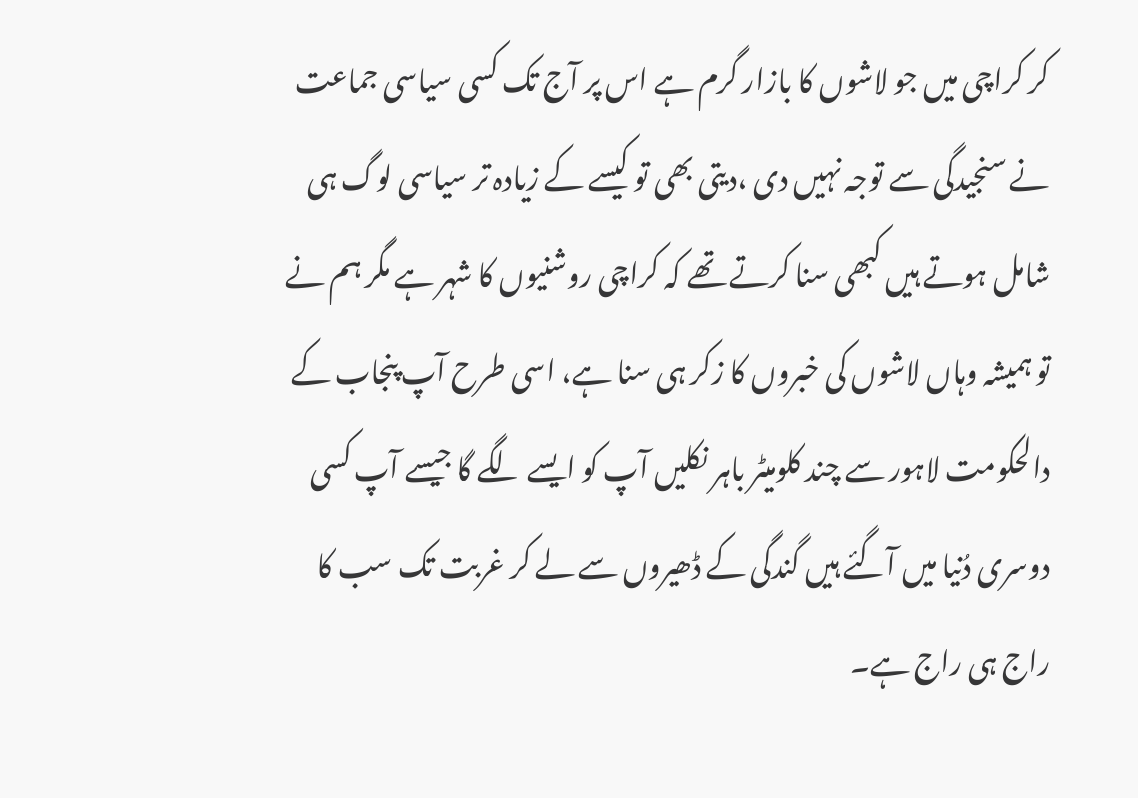کر کراچی میں جو لاشوں کا بازار گرم ہے اس پر آج تک کسی سیاسی جماعت نے سنجیدگی سے توجہ نہیں دی ،دیتی بھی تو کیسے کے زیادہ تر سیاسی لوگ ہی شامل ہوتے ہیں کبھی سنا کرتے تھے کہ کراچی روشنیوں کا شہر ہے مگر ہم نے تو ہمیشہ وہاں لاشوں کی خبروں کا زکر ہی سنا ہے، اسی طرح آپ پنجاب کے دالحکومت لاہور سے چند کلومیٹر باہر نکلیں آپ کو ایسے لگے گا جیسے آپ کسی دوسری دُنیا میں آگئے ہیں گندگی کے ڈھیروں سے لے کر غربت تک سب کا راج ہی راج ہے۔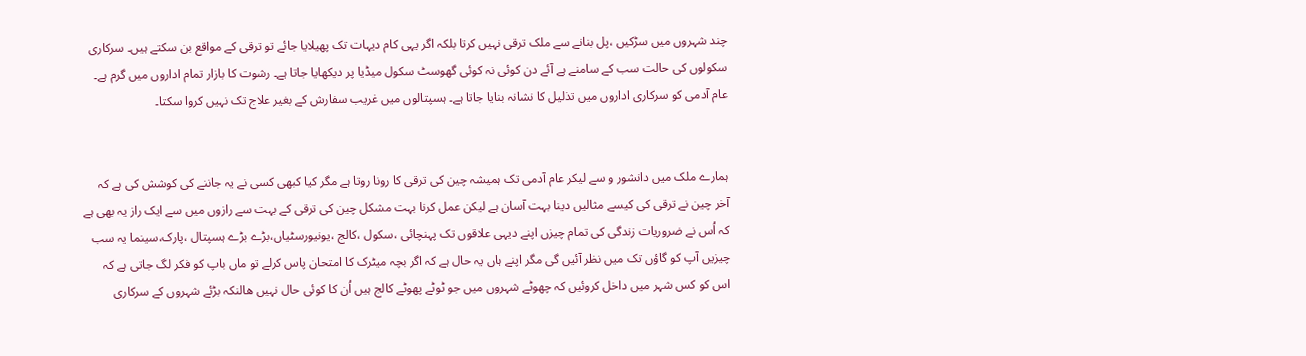چند شہروں میں سڑکیں ،پل بنانے سے ملک ترقی نہیں کرتا بلکہ اگر یہی کام دیہات تک پھیلایا جائے تو ترقی کے مواقع بن سکتے ہیں۔ سرکاری سکولوں کی حالت سب کے سامنے ہے آئے دن کوئی نہ کوئی گھوسٹ سکول میڈیا پر دیکھایا جاتا ہے۔ رشوت کا بازار تمام اداروں میں گرم ہے۔ عام آدمی کو سرکاری اداروں میں تذلیل کا نشانہ بنایا جاتا ہے۔ ہسپتالوں میں غریب سفارش کے بغیر علاج تک نہیں کروا سکتا۔


ہمارے ملک میں دانشور و سے لیکر عام آدمی تک ہمیشہ چین کی ترقی کا رونا روتا ہے مگر کیا کبھی کسی نے یہ جاننے کی کوشش کی ہے کہ آخر چین نے ترقی کی کیسے مثالیں دینا بہت آسان ہے لیکن عمل کرنا بہت مشکل چین کی ترقی کے بہت سے رازوں میں سے ایک راز یہ بھی ہے کہ اُس نے ضروریات زندگی کی تمام چیزں اپنے دیہی علاقوں تک پہنچائی ،سکول ،کالج ،یونیورسٹیاں،بڑے بڑے ہسپتال ،پارک،سینما یہ سب چیزیں آپ کو گاؤں تک میں نظر آئیں گی مگر اپنے ہاں یہ حال ہے کہ اگر بچہ میٹرک کا امتحان پاس کرلے تو ماں باپ کو فکر لگ جاتی ہے کہ اس کو کس شہر میں داخل کروئیں کہ چھوٹے شہروں میں جو ٹوٹے پھوٹے کالج ہیں اُن کا کوئی حال نہیں ھالنکہ بڑئے شہروں کے سرکاری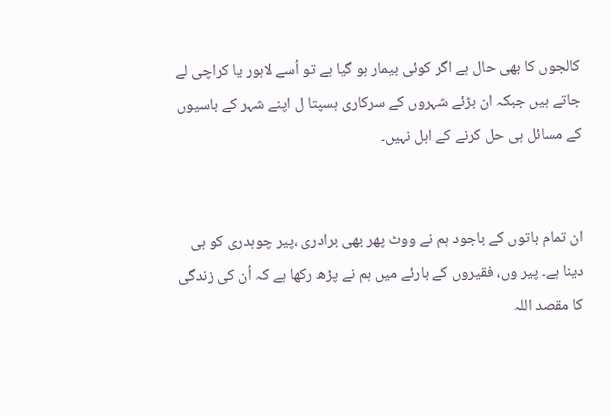کالجوں کا بھی حال ہے اگر کوئی بیمار ہو گیا ہے تو اُسے لاہور یا کراچی لے جاتے ہیں جبکہ ان بڑئے شہروں کے سرکاری ہسپتا ل اپنے شہر کے باسیوں کے مسائل ہی حل کرنے کے اہل نہیں۔


ان تمام باتوں کے باجود ہم نے ووٹ پھر بھی برادری ،پیر چوہدری کو ہی دینا ہے۔ پیر وں، فقیروں کے بارئے میں ہم نے پڑھ رکھا ہے کہ اُن کی زندگی کا مقصد اللہ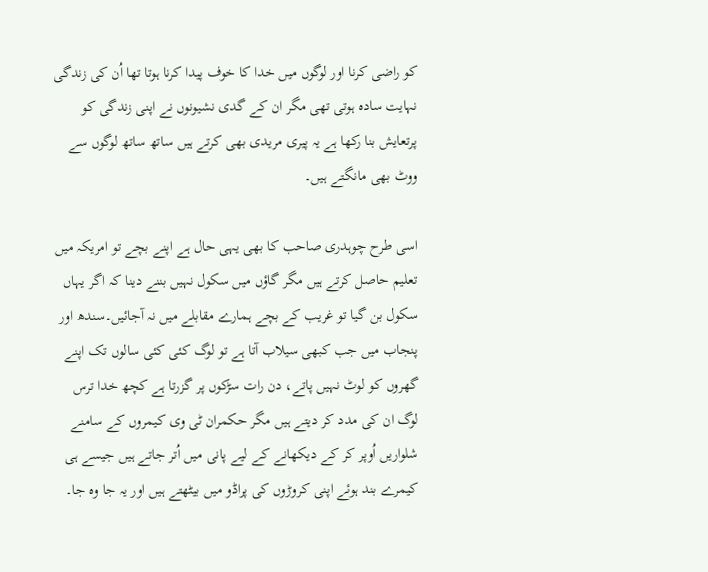کو راضی کرنا اور لوگوں میں خدا کا خوف پیدا کرنا ہوتا تھا اُن کی زندگی نہایت سادہ ہوتی تھی مگر ان کے گدی نشیونوں نے اپنی زندگی کو پرتعایش بنا رکھا ہے یہ پیری مریدی بھی کرتے ہیں ساتھ ساتھ لوگوں سے ووٹ بھی مانگتے ہیں۔

اسی طرح چوہدری صاحب کا بھی یہی حال ہے اپنے بچے تو امریکہ میں تعلیم حاصل کرتے ہیں مگر گاؤں میں سکول نہیں بننے دینا کہ اگر یہاں سکول بن گیا تو غریب کے بچے ہمارے مقابلے میں نہ آجائیں۔سندھ اور پنجاب میں جب کبھی سیلاب آتا ہے تو لوگ کئی کئی سالوں تک اپنے گھروں کو لوٹ نہیں پاتے، دن رات سڑکوں پر گزرتا ہے کچھ خدا ترس لوگ ان کی مدد کر دیتے ہیں مگر حکمران ٹی وی کیمروں کے سامنے شلواریں اُوپر کر کے دیکھانے کے لیے پانی میں اُتر جاتے ہیں جیسے ہی کیمرے بند ہوئے اپنی کروڑوں کی پراڈو میں بیٹھتے ہیں اور یہ جا وہ جا۔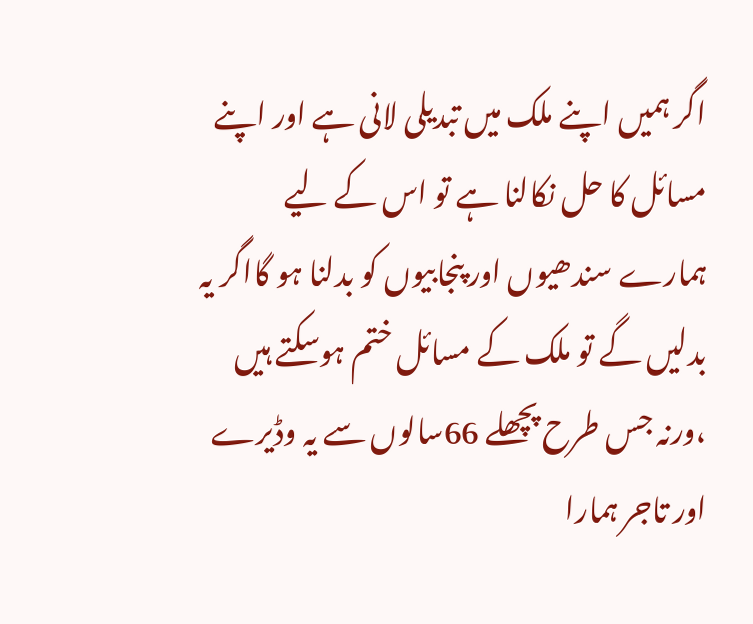اگر ہمیں اپنے ملک میں تبدیلی لانی ہے اور اپنے مسائل کا حل نکالنا ہے تو اس کے لیے ہمارے سندھیوں اور پنجابیوں کو بدلنا ہو گااگر یہ بدلیں گے تو ملک کے مسائل ختم ہوسکتے ہیں ،ورنہ جس طرح پچھلے 66سالوں سے یہ وڈیرے اور تاجر ہمارا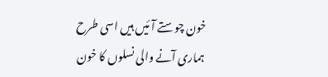خون چوستے آئیں ہیں اسی طرح ہماری آنے والی نسلوں کا خون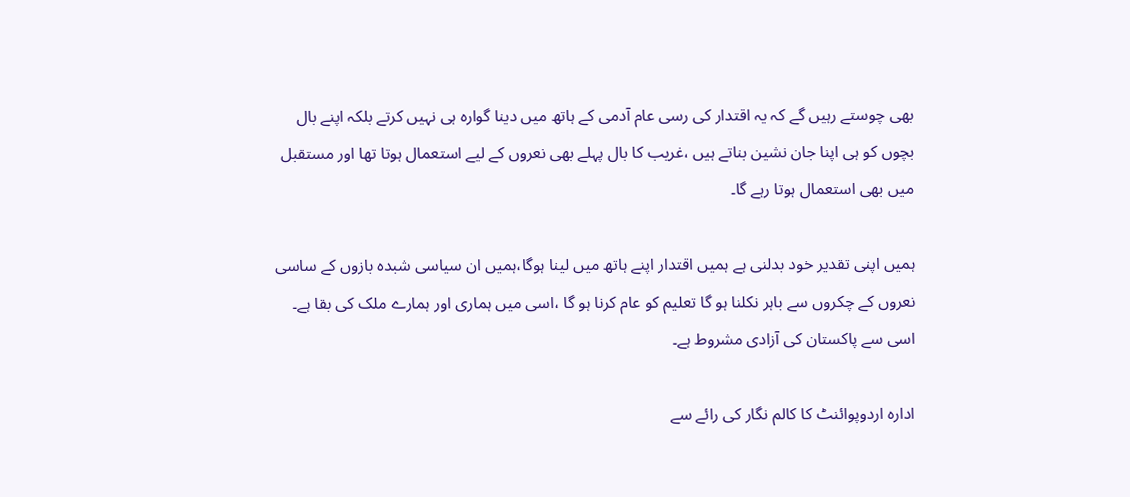بھی چوستے رہیں گے کہ یہ اقتدار کی رسی عام آدمی کے ہاتھ میں دینا گوارہ ہی نہیں کرتے بلکہ اپنے بال بچوں کو ہی اپنا جان نشین بناتے ہیں ،غریب کا بال پہلے بھی نعروں کے لیے استعمال ہوتا تھا اور مستقبل میں بھی استعمال ہوتا رہے گا۔

ہمیں اپنی تقدیر خود بدلنی ہے ہمیں اقتدار اپنے ہاتھ میں لینا ہوگا،ہمیں ان سیاسی شبدہ بازوں کے ساسی نعروں کے چکروں سے باہر نکلنا ہو گا تعلیم کو عام کرنا ہو گا ،اسی میں ہماری اور ہمارے ملک کی بقا ہے۔ اسی سے پاکستان کی آزادی مشروط ہے۔

ادارہ اردوپوائنٹ کا کالم نگار کی رائے سے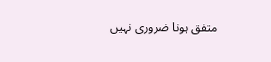متفق ہونا ضروری نہیں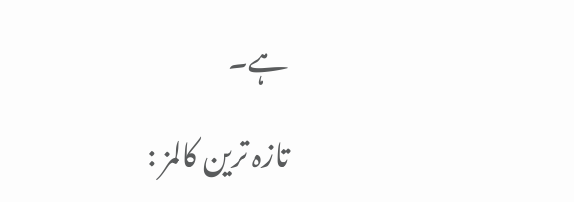ہے۔

تازہ ترین کالمز :